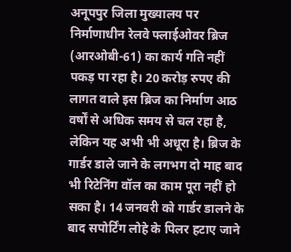अनूपपुर जिला मुख्यालय पर निर्माणाधीन रेलवे फ्लाईओवर ब्रिज (आरओबी-61) का कार्य गति नहीं पकड़ पा रहा है। 20 करोड़ रुपए की लागत वाले इस ब्रिज का निर्माण आठ वर्षों से अधिक समय से चल रहा है, लेकिन यह अभी भी अधूरा है। ब्रिज के गार्डर डाले जाने के लगभग दो माह बाद भी रिटेनिंग वॉल का काम पूरा नहीं हो सका है। 14 जनवरी को गार्डर डालने के बाद सपोर्टिंग लोहे के पिलर हटाए जाने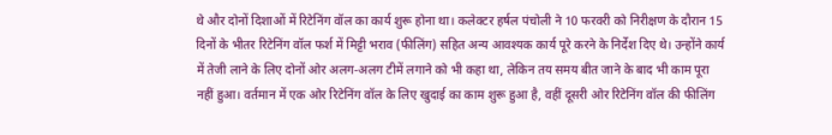थे और दोनों दिशाओं में रिटेनिंग वॉल का कार्य शुरू होना था। कलेक्टर हर्षल पंचोली ने 10 फरवरी को निरीक्षण के दौरान 15 दिनों के भीतर रिटेनिंग वॉल फर्श में मिट्टी भराव (फीलिंग) सहित अन्य आवश्यक कार्य पूरे करने के निर्देश दिए थे। उन्होंने कार्य में तेजी लाने के लिए दोनों ओर अलग-अलग टीमें लगाने को भी कहा था, लेकिन तय समय बीत जाने के बाद भी काम पूरा नहीं हुआ। वर्तमान में एक ओर रिटेनिंग वॉल के लिए खुदाई का काम शुरू हुआ है, वहीं दूसरी ओर रिटेनिंग वॉल की फीलिंग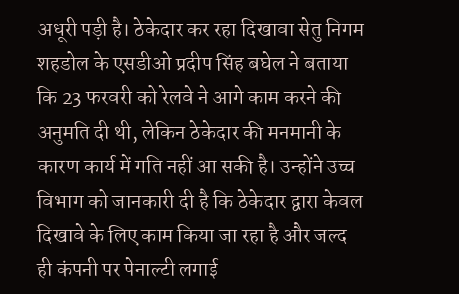अधूरी पड़ी है। ठेकेदार कर रहा दिखावा सेतु निगम शहडोल के एसडीओ प्रदीप सिंह बघेल ने बताया कि 23 फरवरी को रेलवे ने आगे काम करने की अनुमति दी थी, लेकिन ठेकेदार की मनमानी के कारण कार्य में गति नहीं आ सकी है। उन्होंने उच्च विभाग को जानकारी दी है कि ठेकेदार द्वारा केवल दिखावे के लिए काम किया जा रहा है और जल्द ही कंपनी पर पेनाल्टी लगाई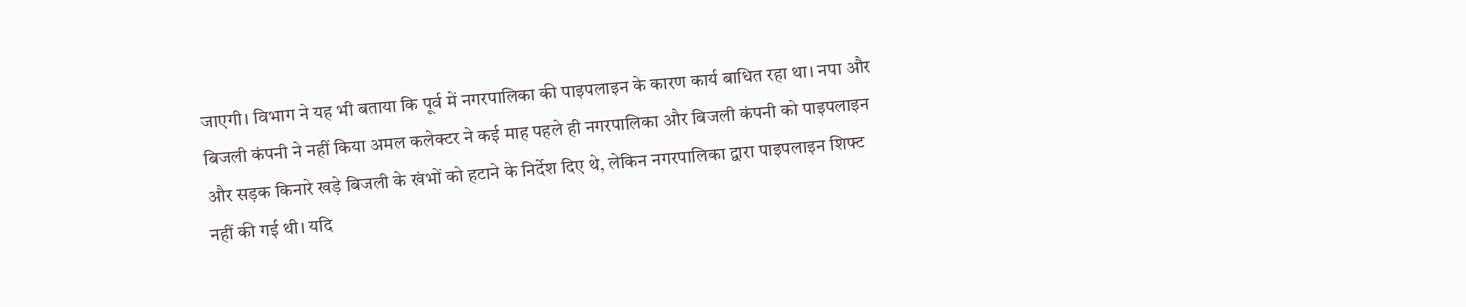जाएगी। विभाग ने यह भी बताया कि पूर्व में नगरपालिका की पाइपलाइन के कारण कार्य बाधित रहा था। नपा और बिजली कंपनी ने नहीं किया अमल कलेक्टर ने कई माह पहले ही नगरपालिका और बिजली कंपनी को पाइपलाइन और सड़क किनारे खड़े बिजली के खंभों को हटाने के निर्देश दिए थे, लेकिन नगरपालिका द्वारा पाइपलाइन शिफ्ट नहीं की गई थी। यदि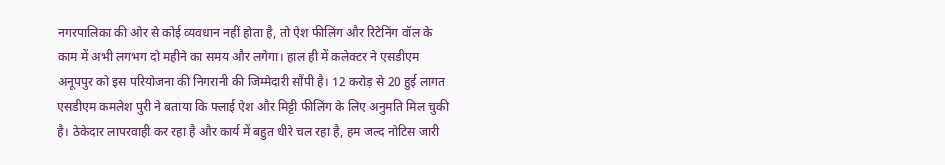नगरपालिका की ओर से कोई व्यवधान नहीं होता है, तो ऐश फीलिंग और रिटेनिंग वॉल के काम में अभी लगभग दो महीने का समय और लगेगा। हाल ही में कलेक्टर ने एसडीएम अनूपपुर को इस परियोजना की निगरानी की जिम्मेदारी सौंपी है। 12 करोड़ से 20 हुई लागत एसडीएम कमलेश पुरी ने बताया कि फ्लाई ऐश और मिट्टी फीलिंग के लिए अनुमति मिल चुकी है। ठेकेदार लापरवाही कर रहा है और कार्य में बहुत धीरे चल रहा है, हम जल्द नोटिस जारी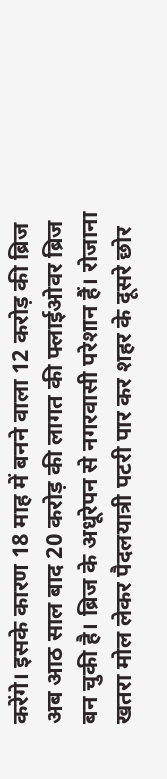करेंगे। इसके कारण 18 माह में बनने वाला 12 करोड़ की ब्रिज अब आठ साल बाद 20 करोड़ की लागत की फ्लाईओवर ब्रिज बन चुकी है। ब्रिज के अधूरेपन से नगरवासी परेशान हैं। रोजाना खतरा मोल लेकर पैदलयात्री पटरी पार कर शहर के दूसरे छोर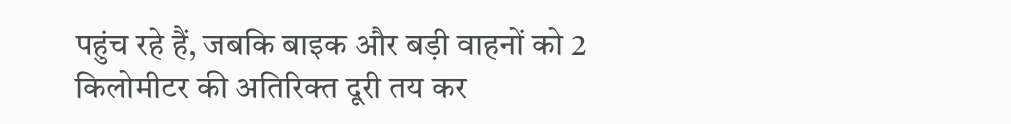पहुंच रहे हैं, जबकि बाइक और बड़ी वाहनों को 2 किलोमीटर की अतिरिक्त दूरी तय कर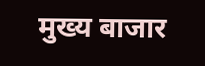मुख्य बाजार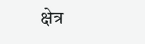क्षेत्र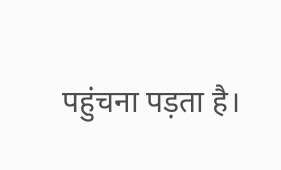पहुंचना पड़ता है।